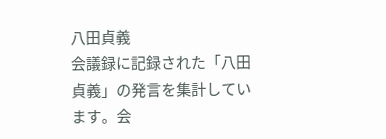八田貞義
会議録に記録された「八田貞義」の発言を集計しています。会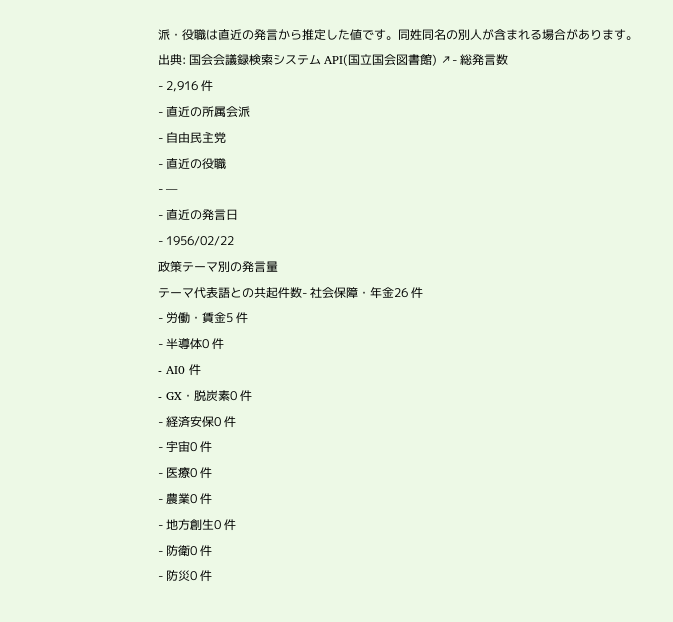派・役職は直近の発言から推定した値です。同姓同名の別人が含まれる場合があります。
出典: 国会会議録検索システム API(国立国会図書館) ↗- 総発言数
- 2,916 件
- 直近の所属会派
- 自由民主党
- 直近の役職
- —
- 直近の発言日
- 1956/02/22
政策テーマ別の発言量
テーマ代表語との共起件数- 社会保障・年金26 件
- 労働・賃金5 件
- 半導体0 件
- AI0 件
- GX・脱炭素0 件
- 経済安保0 件
- 宇宙0 件
- 医療0 件
- 農業0 件
- 地方創生0 件
- 防衛0 件
- 防災0 件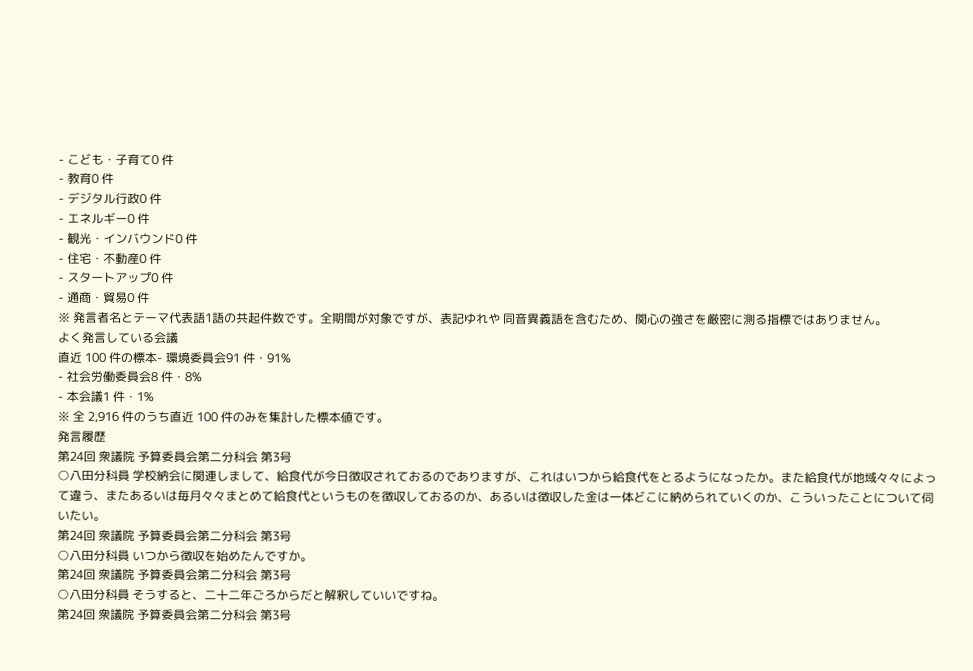- こども・子育て0 件
- 教育0 件
- デジタル行政0 件
- エネルギー0 件
- 観光・インバウンド0 件
- 住宅・不動産0 件
- スタートアップ0 件
- 通商・貿易0 件
※ 発言者名とテーマ代表語1語の共起件数です。全期間が対象ですが、表記ゆれや 同音異義語を含むため、関心の強さを厳密に測る指標ではありません。
よく発言している会議
直近 100 件の標本- 環境委員会91 件・91%
- 社会労働委員会8 件・8%
- 本会議1 件・1%
※ 全 2,916 件のうち直近 100 件のみを集計した標本値です。
発言履歴
第24回 衆議院 予算委員会第二分科会 第3号
○八田分科員 学校納会に関連しまして、給食代が今日徴収されておるのでありますが、これはいつから給食代をとるようになったか。また給食代が地域々々によって違う、またあるいは毎月々々まとめて給食代というものを徴収しておるのか、あるいは徴収した金は一体どこに納められていくのか、こういったことについて伺いたい。
第24回 衆議院 予算委員会第二分科会 第3号
○八田分科員 いつから徴収を始めたんですか。
第24回 衆議院 予算委員会第二分科会 第3号
○八田分科員 そうすると、二十二年ごろからだと解釈していいですね。
第24回 衆議院 予算委員会第二分科会 第3号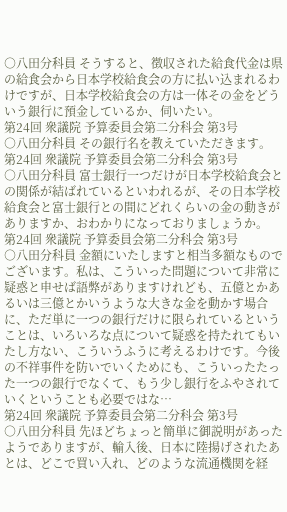○八田分科員 そうすると、徴収された給食代金は県の給食会から日本学校給食会の方に払い込まれるわけですが、日本学校給食会の方は一体その金をどういう銀行に預金しているか、伺いたい。
第24回 衆議院 予算委員会第二分科会 第3号
○八田分科員 その銀行名を教えていただきます。
第24回 衆議院 予算委員会第二分科会 第3号
○八田分科員 富士銀行一つだけが日本学校給食会との関係が結ばれているといわれるが、その日本学校給食会と富士銀行との間にどれくらいの金の動きがありますか、おわかりになっておりましょうか。
第24回 衆議院 予算委員会第二分科会 第3号
○八田分科員 金額にいたしますと相当多額なものでございます。私は、こういった問題について非常に疑惑と申せば語弊がありますけれども、五億とかあるいは三億とかいうような大きな金を動かす場合に、ただ単に一つの銀行だけに限られているということは、いろいろな点について疑惑を持たれてもいたし方ない、こういうふうに考えるわけです。今後の不祥事件を防いでいくためにも、こういったたった一つの銀行でなくて、もう少し銀行をふやされていくということも必要ではな…
第24回 衆議院 予算委員会第二分科会 第3号
○八田分科員 先ほどちょっと簡単に御説明があったようでありますが、輸入後、日本に陸揚げされたあとは、どこで買い入れ、どのような流通機関を経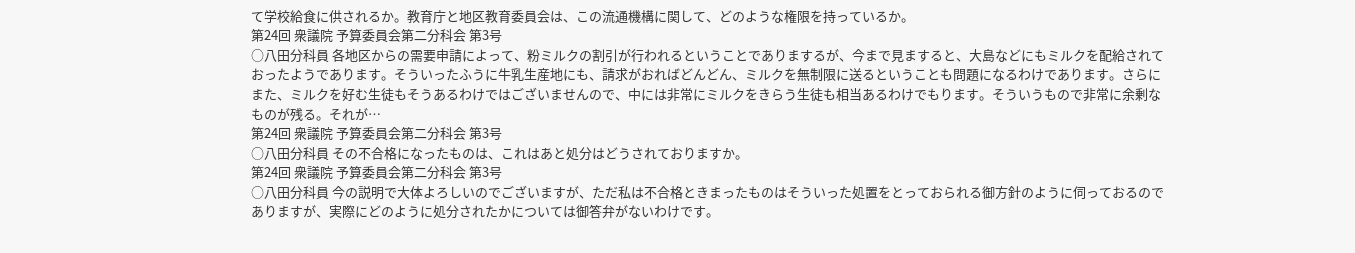て学校給食に供されるか。教育庁と地区教育委員会は、この流通機構に関して、どのような権限を持っているか。
第24回 衆議院 予算委員会第二分科会 第3号
○八田分科員 各地区からの需要申請によって、粉ミルクの割引が行われるということでありまするが、今まで見ますると、大島などにもミルクを配給されておったようであります。そういったふうに牛乳生産地にも、請求がおればどんどん、ミルクを無制限に送るということも問題になるわけであります。さらにまた、ミルクを好む生徒もそうあるわけではございませんので、中には非常にミルクをきらう生徒も相当あるわけでもります。そういうもので非常に余剰なものが残る。それが…
第24回 衆議院 予算委員会第二分科会 第3号
○八田分科員 その不合格になったものは、これはあと処分はどうされておりますか。
第24回 衆議院 予算委員会第二分科会 第3号
○八田分科員 今の説明で大体よろしいのでございますが、ただ私は不合格ときまったものはそういった処置をとっておられる御方針のように伺っておるのでありますが、実際にどのように処分されたかについては御答弁がないわけです。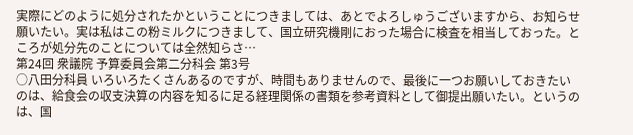実際にどのように処分されたかということにつきましては、あとでよろしゅうございますから、お知らせ願いたい。実は私はこの粉ミルクにつきまして、国立研究機剛におった場合に検査を相当しておった。ところが処分先のことについては全然知らさ…
第24回 衆議院 予算委員会第二分科会 第3号
○八田分科員 いろいろたくさんあるのですが、時間もありませんので、最後に一つお願いしておきたいのは、給食会の収支決算の内容を知るに足る経理関係の書類を参考資料として御提出願いたい。というのは、国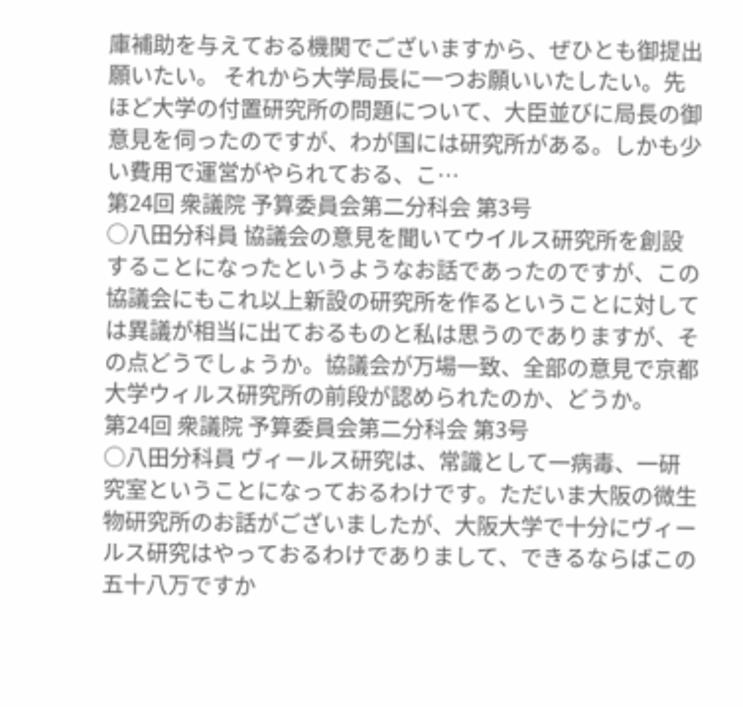庫補助を与えておる機関でございますから、ぜひとも御提出願いたい。 それから大学局長に一つお願いいたしたい。先ほど大学の付置研究所の問題について、大臣並びに局長の御意見を伺ったのですが、わが国には研究所がある。しかも少い費用で運営がやられておる、こ…
第24回 衆議院 予算委員会第二分科会 第3号
○八田分科員 協議会の意見を聞いてウイルス研究所を創設することになったというようなお話であったのですが、この協議会にもこれ以上新設の研究所を作るということに対しては異議が相当に出ておるものと私は思うのでありますが、その点どうでしょうか。協議会が万場一致、全部の意見で京都大学ウィルス研究所の前段が認められたのか、どうか。
第24回 衆議院 予算委員会第二分科会 第3号
○八田分科員 ヴィールス研究は、常識として一病毒、一研究室ということになっておるわけです。ただいま大阪の微生物研究所のお話がございましたが、大阪大学で十分にヴィールス研究はやっておるわけでありまして、できるならばこの五十八万ですか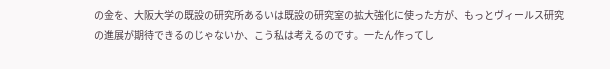の金を、大阪大学の既設の研究所あるいは既設の研究室の拡大強化に使った方が、もっとヴィールス研究の進展が期待できるのじゃないか、こう私は考えるのです。一たん作ってし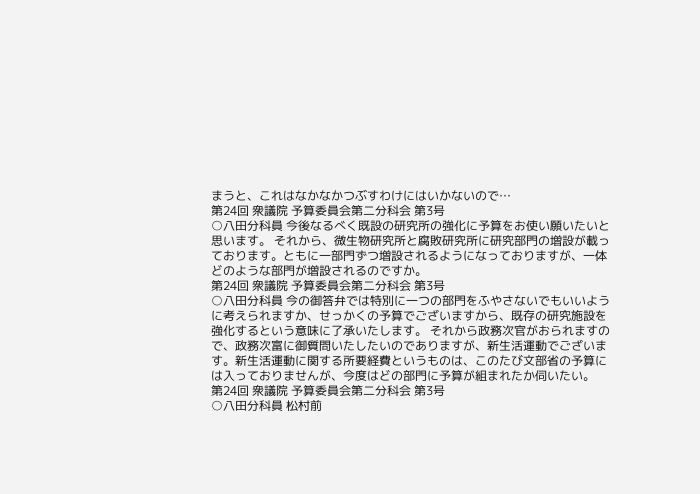まうと、これはなかなかつぶすわけにはいかないので…
第24回 衆議院 予算委員会第二分科会 第3号
○八田分科員 今後なるべく既設の研究所の強化に予算をお使い願いたいと思います。 それから、微生物研究所と腐敗研究所に研究部門の増設が載っております。ともに一部門ずつ増設されるようになっておりますが、一体どのような部門が増設されるのですか。
第24回 衆議院 予算委員会第二分科会 第3号
○八田分科員 今の御答弁では特別に一つの部門をふやさないでもいいように考えられますか、せっかくの予算でございますから、既存の研究施設を強化するという意味に了承いたします。 それから政務次官がおられますので、政務次富に御質問いたしたいのでありますが、新生活運動でございます。新生活運動に関する所要経費というものは、このたび文部省の予算には入っておりませんが、今度はどの部門に予算が組まれたか伺いたい。
第24回 衆議院 予算委員会第二分科会 第3号
○八田分科員 松村前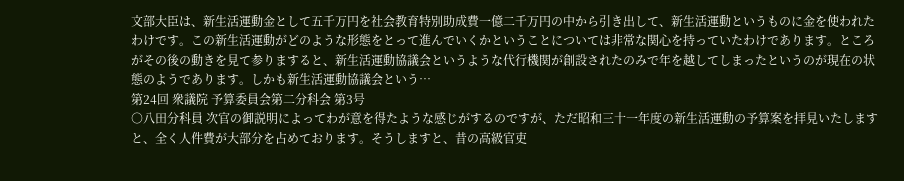文部大臣は、新生活運動金として五千万円を社会教育特別助成費一億二千万円の中から引き出して、新生活運動というものに金を使われたわけです。この新生活運動がどのような形態をとって進んでいくかということについては非常な関心を持っていたわけであります。ところがその後の動きを見て参りますると、新生活運動協議会というような代行機関が創設されたのみで年を越してしまったというのが現在の状態のようであります。しかも新生活運動協議会という…
第24回 衆議院 予算委員会第二分科会 第3号
○八田分科員 次官の御説明によってわが意を得たような感じがするのですが、ただ昭和三十一年度の新生活運動の予算案を拝見いたしますと、全く人件費が大部分を占めております。そうしますと、昔の高級官吏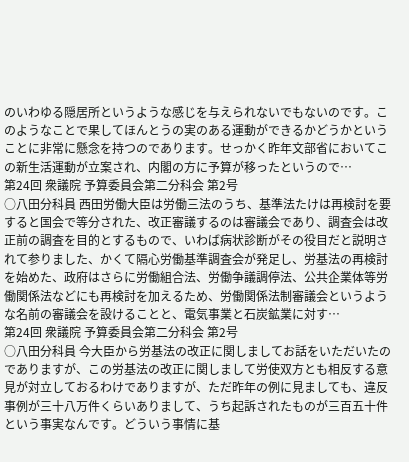のいわゆる隠居所というような感じを与えられないでもないのです。このようなことで果してほんとうの実のある運動ができるかどうかということに非常に懸念を持つのであります。せっかく昨年文部省においてこの新生活運動が立案され、内閣の方に予算が移ったというので…
第24回 衆議院 予算委員会第二分科会 第2号
○八田分科員 西田労働大臣は労働三法のうち、基準法たけは再検討を要すると国会で等分された、改正審議するのは審議会であり、調査会は改正前の調査を目的とするもので、いわば病状診断がその役目だと説明されて参りました、かくて隔心労働基準調査会が発足し、労基法の再検討を始めた、政府はさらに労働組合法、労働争議調停法、公共企業体等労働関係法などにも再検討を加えるため、労働関係法制審議会というような名前の審議会を設けることと、電気事業と石炭鉱業に対す…
第24回 衆議院 予算委員会第二分科会 第2号
○八田分科員 今大臣から労基法の改正に関しましてお話をいただいたのでありますが、この労基法の改正に関しまして労使双方とも相反する意見が対立しておるわけでありますが、ただ昨年の例に見ましても、違反事例が三十八万件くらいありまして、うち起訴されたものが三百五十件という事実なんです。どういう事情に基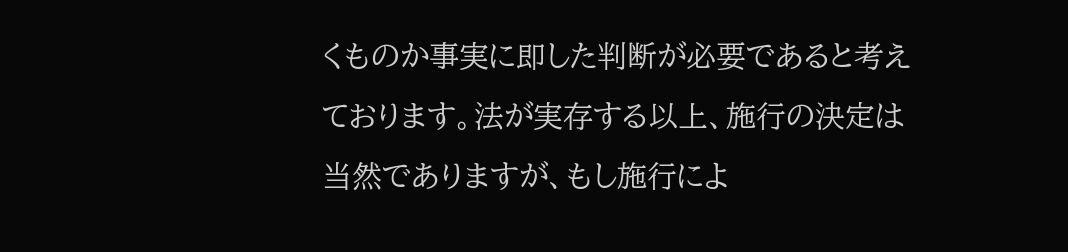くものか事実に即した判断が必要であると考えております。法が実存する以上、施行の決定は当然でありますが、もし施行によ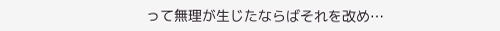って無理が生じたならばそれを改め…